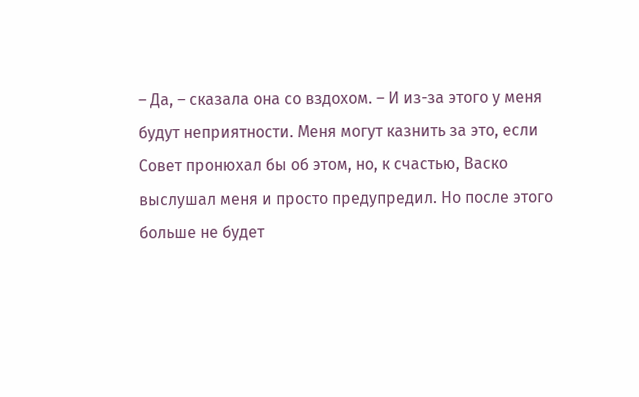– Да, – сказала она со вздохом. – И из-за этого у меня будут неприятности. Меня могут казнить за это, если Совет пронюхал бы об этом, но, к счастью, Васко выслушал меня и просто предупредил. Но после этого больше не будет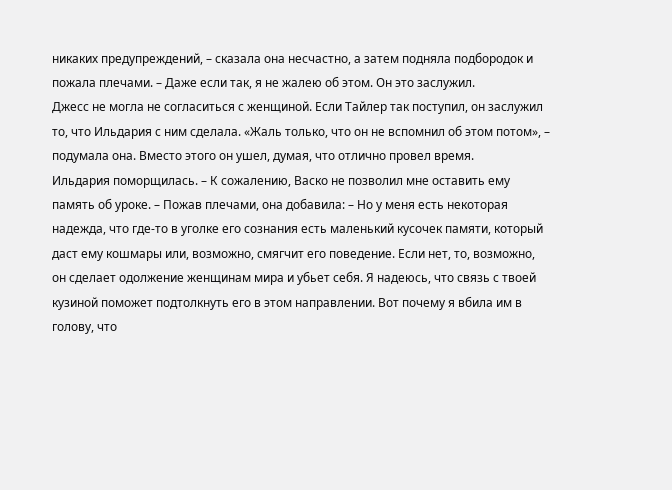никаких предупреждений, – сказала она несчастно, а затем подняла подбородок и пожала плечами. – Даже если так, я не жалею об этом. Он это заслужил.
Джесс не могла не согласиться с женщиной. Если Тайлер так поступил, он заслужил то, что Ильдария с ним сделала. «Жаль только, что он не вспомнил об этом потом», – подумала она. Вместо этого он ушел, думая, что отлично провел время.
Ильдария поморщилась. – К сожалению, Васко не позволил мне оставить ему память об уроке. – Пожав плечами, она добавила: – Но у меня есть некоторая надежда, что где-то в уголке его сознания есть маленький кусочек памяти, который даст ему кошмары или, возможно, смягчит его поведение. Если нет, то, возможно, он сделает одолжение женщинам мира и убьет себя. Я надеюсь, что связь с твоей кузиной поможет подтолкнуть его в этом направлении. Вот почему я вбила им в голову, что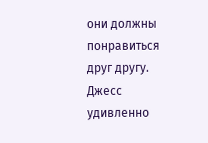они должны понравиться друг другу.
Джесс удивленно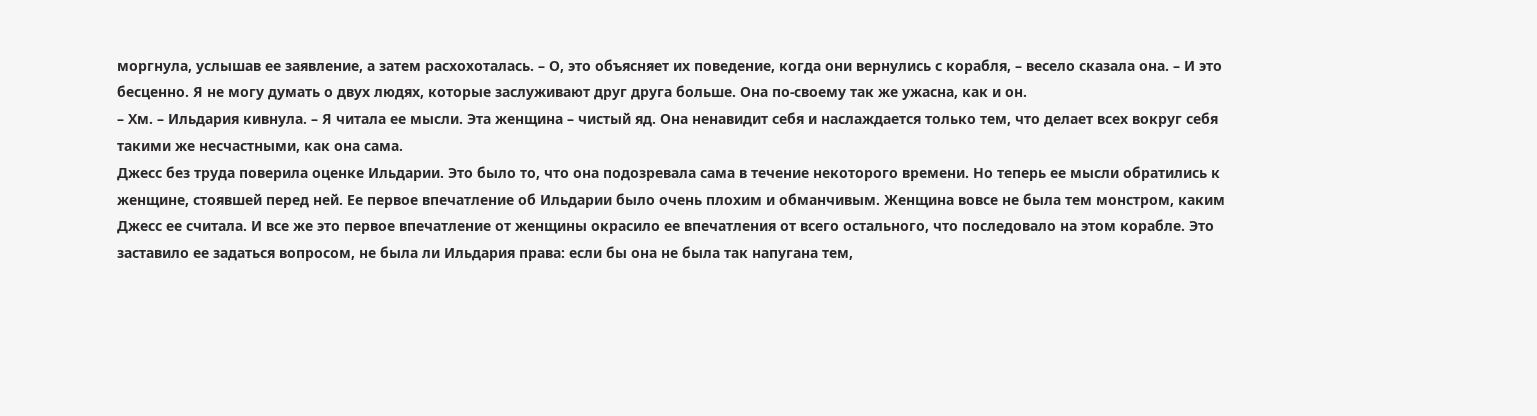моргнула, услышав ее заявление, а затем расхохоталась. – О, это объясняет их поведение, когда они вернулись с корабля, – весело сказала она. – И это бесценно. Я не могу думать о двух людях, которые заслуживают друг друга больше. Она по-своему так же ужасна, как и он.
– Хм. – Ильдария кивнула. – Я читала ее мысли. Эта женщина – чистый яд. Она ненавидит себя и наслаждается только тем, что делает всех вокруг себя такими же несчастными, как она сама.
Джесс без труда поверила оценке Ильдарии. Это было то, что она подозревала сама в течение некоторого времени. Но теперь ее мысли обратились к женщине, стоявшей перед ней. Ее первое впечатление об Ильдарии было очень плохим и обманчивым. Женщина вовсе не была тем монстром, каким Джесс ее считала. И все же это первое впечатление от женщины окрасило ее впечатления от всего остального, что последовало на этом корабле. Это заставило ее задаться вопросом, не была ли Ильдария права: если бы она не была так напугана тем,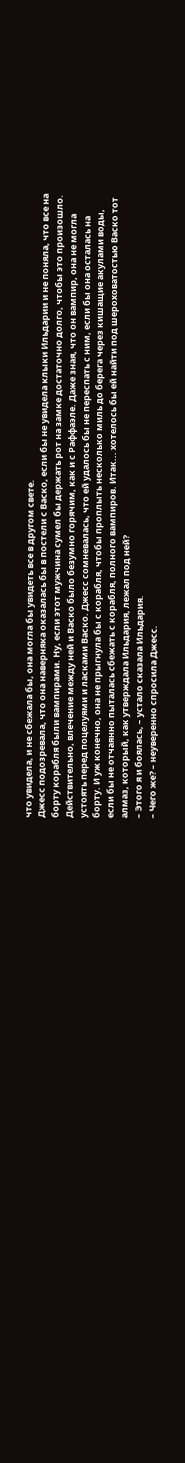что увидела, и не сбежала бы, она могла бы увидеть все в другом свете.
Джесс подозревала, что она наверняка оказалась бы в постели с Васко, если бы не увидела клыки Ильдарии и не поняла, что все на борту корабля были вампирами. Ну, если этот мужчина сумел бы держать рот на замке достаточно долго, чтобы это произошло. Действительно, влечение между ней и Васко было безумно горячим, как и с Раффаэле. Даже зная, что он вампир, она не могла устоять перед поцелуями и ласками Васко. Джесс сомневалась, что ей удалось бы не переспать с ним, если бы она осталась на борту. И уж конечно, она не прыгнула бы с корабля, чтобы проплыть несколько миль до берега через кишащие акулами воды, если бы не отчаянно пыталась сбежать с корабля, полного вампиров. Итак... хотелось бы ей найти под шероховатостью Васко тот алмаз, который, как утверждала Ильдария, лежал под ней?
– Этого я и боялась, – устало сказала Ильдария.
– Чего же? – неуверенно спросила Джесс.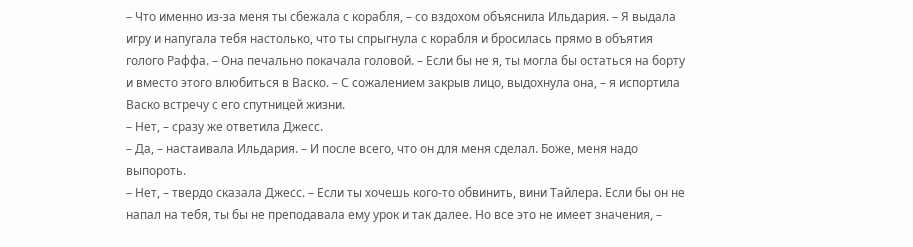– Что именно из-за меня ты сбежала с корабля, – со вздохом объяснила Ильдария. – Я выдала игру и напугала тебя настолько, что ты спрыгнула с корабля и бросилась прямо в объятия голого Раффа. – Она печально покачала головой. – Если бы не я, ты могла бы остаться на борту и вместо этого влюбиться в Васко. – С сожалением закрыв лицо, выдохнула она, – я испортила Васко встречу с его спутницей жизни.
– Нет, – сразу же ответила Джесс.
– Да, – настаивала Ильдария. – И после всего, что он для меня сделал. Боже, меня надо выпороть.
– Нет, – твердо сказала Джесс. – Если ты хочешь кого-то обвинить, вини Тайлера. Если бы он не напал на тебя, ты бы не преподавала ему урок и так далее. Но все это не имеет значения, –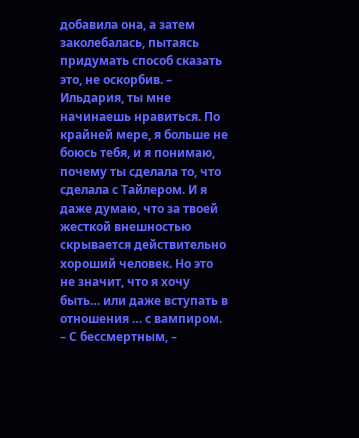добавила она, а затем заколебалась, пытаясь придумать способ сказать это, не оскорбив. – Ильдария, ты мне начинаешь нравиться. По крайней мере, я больше не боюсь тебя, и я понимаю, почему ты сделала то, что сделала с Тайлером. И я даже думаю, что за твоей жесткой внешностью скрывается действительно хороший человек. Но это не значит, что я хочу быть… или даже вступать в отношения … с вампиром.
– С бессмертным, –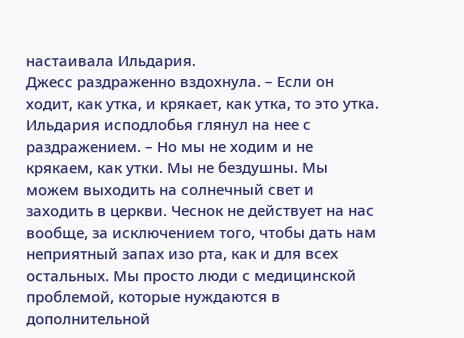настаивала Ильдария.
Джесс раздраженно вздохнула. – Если он ходит, как утка, и крякает, как утка, то это утка.
Ильдария исподлобья глянул на нее с раздражением. – Но мы не ходим и не крякаем, как утки. Мы не бездушны. Мы можем выходить на солнечный свет и заходить в церкви. Чеснок не действует на нас вообще, за исключением того, чтобы дать нам неприятный запах изо рта, как и для всех остальных. Мы просто люди с медицинской проблемой, которые нуждаются в дополнительной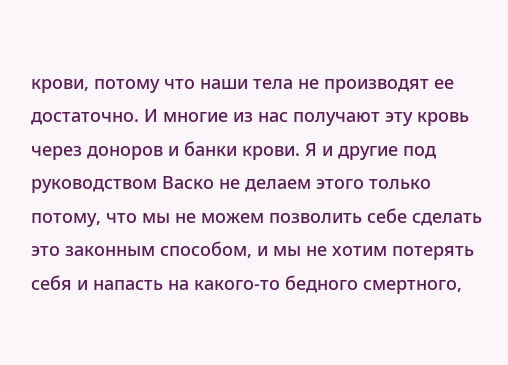крови, потому что наши тела не производят ее достаточно. И многие из нас получают эту кровь через доноров и банки крови. Я и другие под руководством Васко не делаем этого только потому, что мы не можем позволить себе сделать это законным способом, и мы не хотим потерять себя и напасть на какого-то бедного смертного,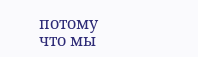потому что мы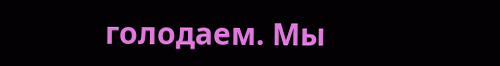голодаем. Мы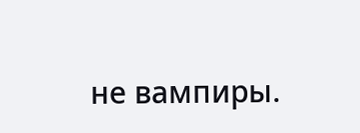не вампиры.